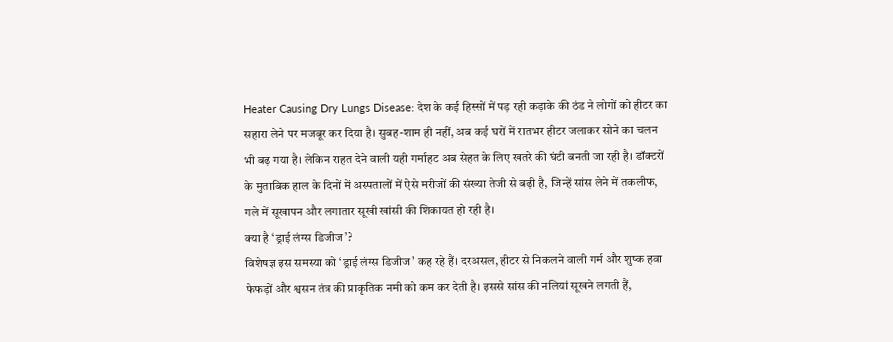Heater Causing Dry Lungs Disease: देश के कई हिस्सों में पड़ रही कड़ाके की ठंड ने लोगों को हीटर का सहारा लेने पर मजबूर कर दिया है। सुबह-शाम ही नहीं, अब कई घरों में रातभर हीटर जलाकर सोने का चलन भी बढ़ गया है। लेकिन राहत देने वाली यही गर्माहट अब सेहत के लिए खतरे की घंटी बनती जा रही है। डॉक्टरों के मुताबिक हाल के दिनों में अस्पतालों में ऐसे मरीजों की संख्या तेजी से बढ़ी है, जिन्हें सांस लेने में तकलीफ, गले में सूखापन और लगातार सूखी खांसी की शिकायत हो रही है।
क्या है ‘ड्राई लंग्स डिजीज’?
विशेषज्ञ इस समस्या को ‘ड्राई लंग्स डिजीज’ कह रहे हैं। दरअसल, हीटर से निकलने वाली गर्म और शुष्क हवा फेफड़ों और श्वसन तंत्र की प्राकृतिक नमी को कम कर देती है। इससे सांस की नलियां सूखने लगती हैं,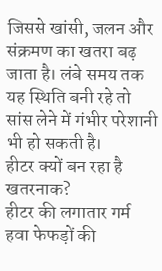जिससे खांसी, जलन और संक्रमण का खतरा बढ़ जाता है। लंबे समय तक यह स्थिति बनी रहे तो सांस लेने में गंभीर परेशानी भी हो सकती है।
हीटर क्यों बन रहा है खतरनाक?
हीटर की लगातार गर्म हवा फेफड़ों की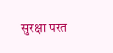सुरक्षा परत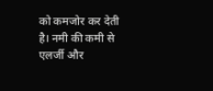को कमजोर कर देती है। नमी की कमी से एलर्जी और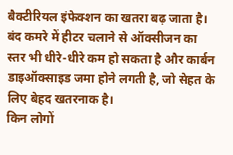बैक्टीरियल इंफेक्शन का खतरा बढ़ जाता है। बंद कमरे में हीटर चलाने से ऑक्सीजन का स्तर भी धीरे-धीरे कम हो सकता है और कार्बन डाइऑक्साइड जमा होने लगती है, जो सेहत के लिए बेहद खतरनाक है।
किन लोगों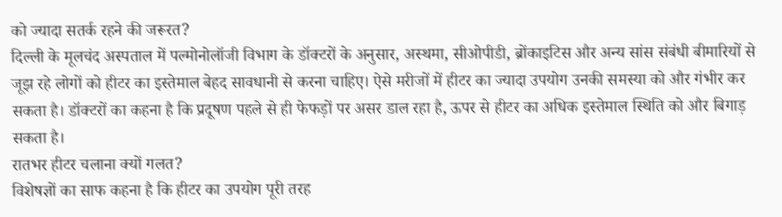को ज्यादा सतर्क रहने की जरूरत?
दिल्ली के मूलचंद अस्पताल में पल्मोनोलॉजी विभाग के डॉक्टरों के अनुसार, अस्थमा, सीओपीडी, ब्रोंकाइटिस और अन्य सांस संबंधी बीमारियों से जूझ रहे लोगों को हीटर का इस्तेमाल बेहद सावधानी से करना चाहिए। ऐसे मरीजों में हीटर का ज्यादा उपयोग उनकी समस्या को और गंभीर कर सकता है। डॉक्टरों का कहना है कि प्रदूषण पहले से ही फेफड़ों पर असर डाल रहा है, ऊपर से हीटर का अधिक इस्तेमाल स्थिति को और बिगाड़ सकता है।
रातभर हीटर चलाना क्यों गलत?
विशेषज्ञों का साफ कहना है कि हीटर का उपयोग पूरी तरह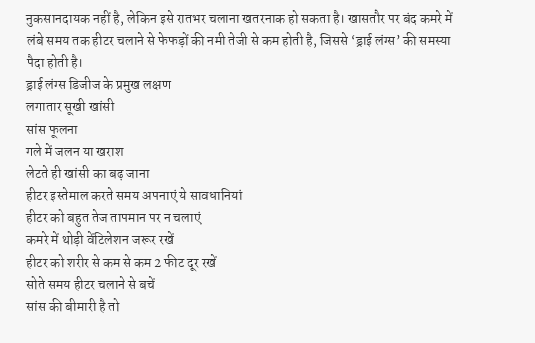नुकसानदायक नहीं है, लेकिन इसे रातभर चलाना खतरनाक हो सकता है। खासतौर पर बंद कमरे में लंबे समय तक हीटर चलाने से फेफड़ों की नमी तेजी से कम होती है, जिससे ‘ड्राई लंग्स’ की समस्या पैदा होती है।
ड्राई लंग्स डिजीज के प्रमुख लक्षण
लगातार सूखी खांसी
सांस फूलना
गले में जलन या खराश
लेटते ही खांसी का बढ़ जाना
हीटर इस्तेमाल करते समय अपनाएं ये सावधानियां
हीटर को बहुत तेज तापमान पर न चलाएं
कमरे में थोड़ी वेंटिलेशन जरूर रखें
हीटर को शरीर से कम से कम 2 फीट दूर रखें
सोते समय हीटर चलाने से बचें
सांस की बीमारी है तो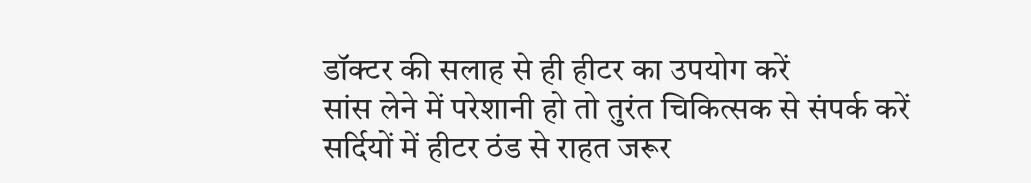डॉक्टर की सलाह से ही हीटर का उपयोग करें
सांस लेने में परेशानी हो तो तुरंत चिकित्सक से संपर्क करें
सर्दियों में हीटर ठंड से राहत जरूर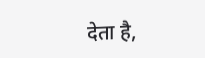देता है,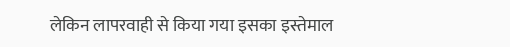लेकिन लापरवाही से किया गया इसका इस्तेमाल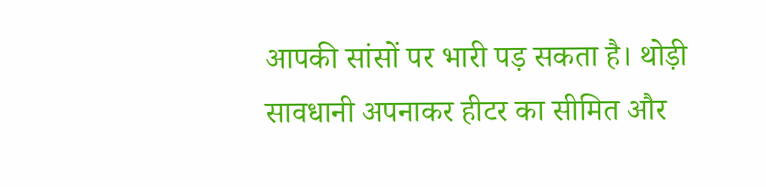आपकी सांसों पर भारी पड़ सकता है। थोड़ी सावधानी अपनाकर हीटर का सीमित और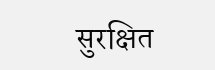सुरक्षित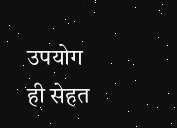उपयोग ही सेहत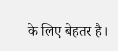के लिए बेहतर है।